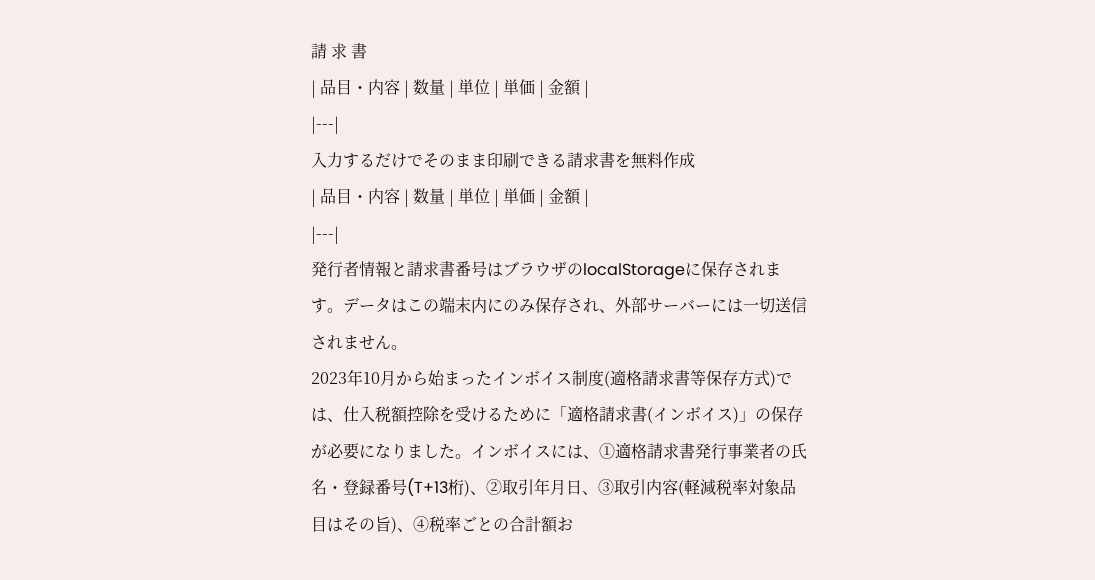請 求 書
| 品目・内容 | 数量 | 単位 | 単価 | 金額 |
|---|
入力するだけでそのまま印刷できる請求書を無料作成
| 品目・内容 | 数量 | 単位 | 単価 | 金額 |
|---|
発行者情報と請求書番号はブラウザのlocalStorageに保存されます。データはこの端末内にのみ保存され、外部サーバーには一切送信されません。
2023年10月から始まったインボイス制度(適格請求書等保存方式)では、仕入税額控除を受けるために「適格請求書(インボイス)」の保存が必要になりました。インボイスには、①適格請求書発行事業者の氏名・登録番号(T+13桁)、②取引年月日、③取引内容(軽減税率対象品目はその旨)、④税率ごとの合計額お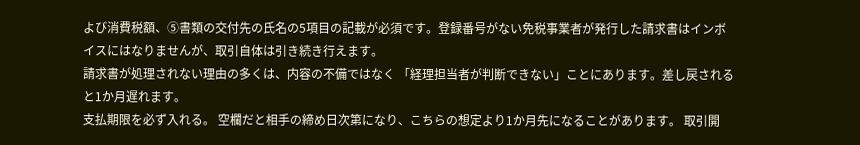よび消費税額、⑤書類の交付先の氏名の5項目の記載が必須です。登録番号がない免税事業者が発行した請求書はインボイスにはなりませんが、取引自体は引き続き行えます。
請求書が処理されない理由の多くは、内容の不備ではなく 「経理担当者が判断できない」ことにあります。差し戻されると1か月遅れます。
支払期限を必ず入れる。 空欄だと相手の締め日次第になり、こちらの想定より1か月先になることがあります。 取引開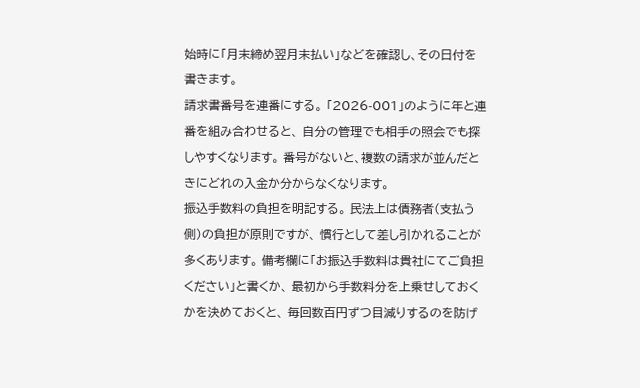始時に「月末締め翌月末払い」などを確認し、その日付を書きます。
請求書番号を連番にする。 「2026-001」のように年と連番を組み合わせると、 自分の管理でも相手の照会でも探しやすくなります。 番号がないと、複数の請求が並んだときにどれの入金か分からなくなります。
振込手数料の負担を明記する。 民法上は債務者(支払う側)の負担が原則ですが、 慣行として差し引かれることが多くあります。 備考欄に「お振込手数料は貴社にてご負担ください」と書くか、 最初から手数料分を上乗せしておくかを決めておくと、 毎回数百円ずつ目減りするのを防げ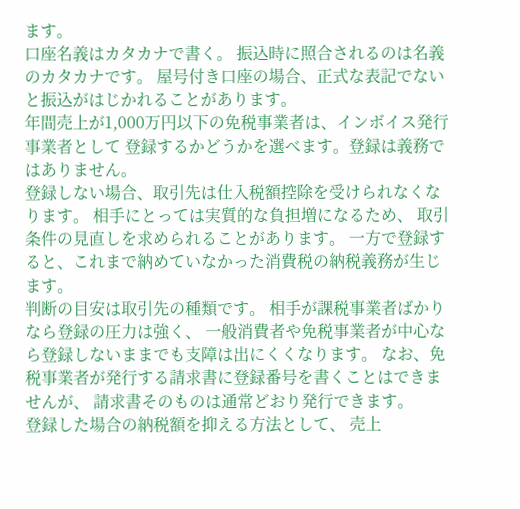ます。
口座名義はカタカナで書く。 振込時に照合されるのは名義のカタカナです。 屋号付き口座の場合、正式な表記でないと振込がはじかれることがあります。
年間売上が1,000万円以下の免税事業者は、インボイス発行事業者として 登録するかどうかを選べます。登録は義務ではありません。
登録しない場合、取引先は仕入税額控除を受けられなくなります。 相手にとっては実質的な負担増になるため、 取引条件の見直しを求められることがあります。 一方で登録すると、これまで納めていなかった消費税の納税義務が生じます。
判断の目安は取引先の種類です。 相手が課税事業者ばかりなら登録の圧力は強く、 一般消費者や免税事業者が中心なら登録しないままでも支障は出にくくなります。 なお、免税事業者が発行する請求書に登録番号を書くことはできませんが、 請求書そのものは通常どおり発行できます。
登録した場合の納税額を抑える方法として、 売上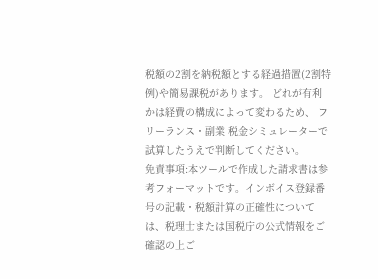税額の2割を納税額とする経過措置(2割特例)や簡易課税があります。 どれが有利かは経費の構成によって変わるため、 フリーランス・副業 税金シミュレーターで 試算したうえで判断してください。
免責事項:本ツールで作成した請求書は参考フォーマットです。インボイス登録番号の記載・税額計算の正確性については、税理士または国税庁の公式情報をご確認の上ご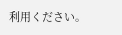利用ください。